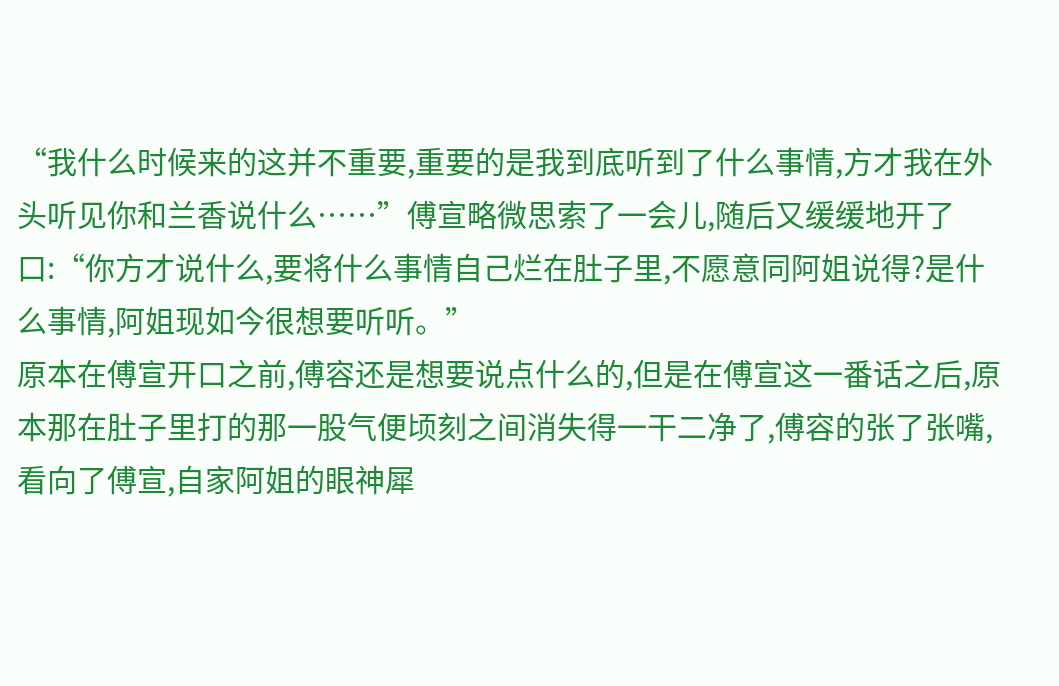“我什么时候来的这并不重要,重要的是我到底听到了什么事情,方才我在外头听见你和兰香说什么……”傅宣略微思索了一会儿,随后又缓缓地开了口:“你方才说什么,要将什么事情自己烂在肚子里,不愿意同阿姐说得?是什么事情,阿姐现如今很想要听听。”
原本在傅宣开口之前,傅容还是想要说点什么的,但是在傅宣这一番话之后,原本那在肚子里打的那一股气便顷刻之间消失得一干二净了,傅容的张了张嘴,看向了傅宣,自家阿姐的眼神犀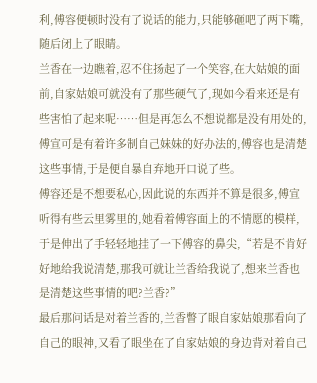利,傅容便顿时没有了说话的能力,只能够砸吧了两下嘴,随后闭上了眼睛。
兰香在一边瞧着,忍不住扬起了一个笑容,在大姑娘的面前,自家姑娘可就没有了那些硬气了,现如今看来还是有些害怕了起来呢……但是再怎么不想说都是没有用处的,傅宣可是有着许多制自己妹妹的好办法的,傅容也是清楚这些事情,于是便自暴自弃地开口说了些。
傅容还是不想要私心,因此说的东西并不算是很多,傅宣听得有些云里雾里的,她看着傅容面上的不情愿的模样,于是伸出了手轻轻地挂了一下傅容的鼻尖,“若是不肯好好地给我说清楚,那我可就让兰香给我说了,想来兰香也是清楚这些事情的吧?兰香?”
最后那问话是对着兰香的,兰香瞥了眼自家姑娘那看向了自己的眼神,又看了眼坐在了自家姑娘的身边背对着自己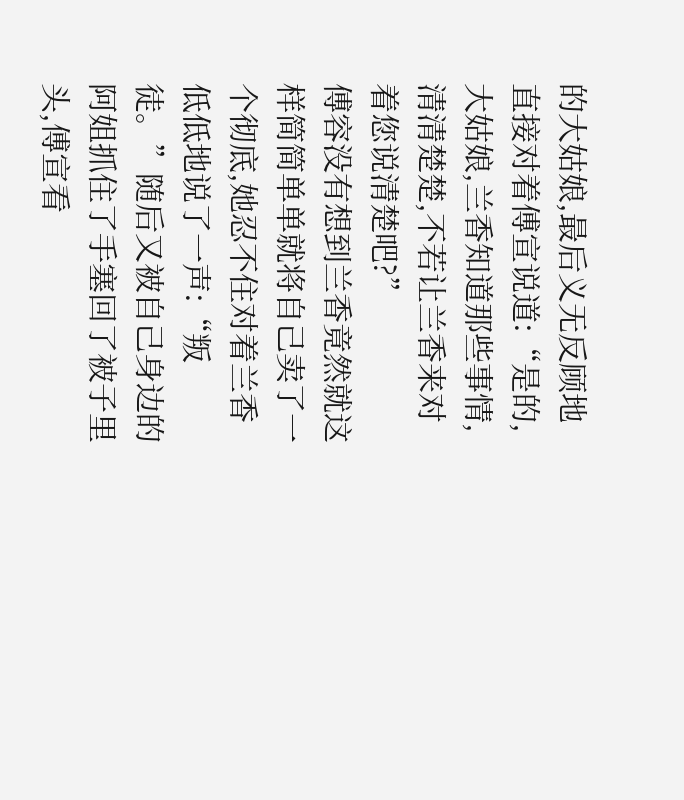的大姑娘,最后义无反顾地直接对着傅宣说道:“是的,大姑娘,兰香知道那些事情,清清楚楚,不若让兰香来对着您说清楚吧?”
傅容没有想到兰香竟然就这样简简单单就将自己卖了一个彻底,她忍不住对着兰香低低地说了一声:“叛徒。”随后又被自己身边的阿姐抓住了手塞回了被子里头,傅宣看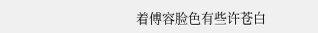着傅容脸色有些许苍白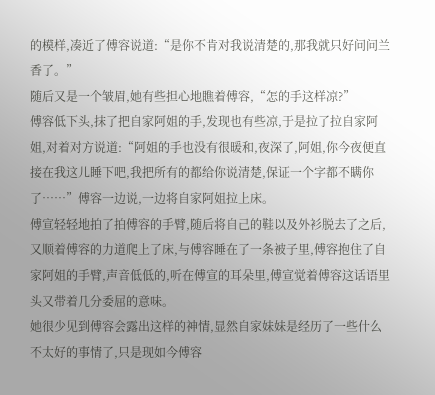的模样,凑近了傅容说道:“是你不肯对我说清楚的,那我就只好问问兰香了。”
随后又是一个皱眉,她有些担心地瞧着傅容,“怎的手这样凉?”
傅容低下头,抹了把自家阿姐的手,发现也有些凉,于是拉了拉自家阿姐,对着对方说道:“阿姐的手也没有很暖和,夜深了,阿姐,你今夜便直接在我这儿睡下吧,我把所有的都给你说清楚,保证一个字都不瞒你了……”傅容一边说,一边将自家阿姐拉上床。
傅宣轻轻地拍了拍傅容的手臂,随后将自己的鞋以及外衫脱去了之后,又顺着傅容的力道爬上了床,与傅容睡在了一条被子里,傅容抱住了自家阿姐的手臂,声音低低的,听在傅宣的耳朵里,傅宣觉着傅容这话语里头又带着几分委屈的意味。
她很少见到傅容会露出这样的神情,显然自家妹妹是经历了一些什么不太好的事情了,只是现如今傅容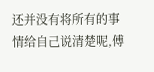还并没有将所有的事情给自己说清楚呢,傅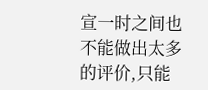宣一时之间也不能做出太多的评价,只能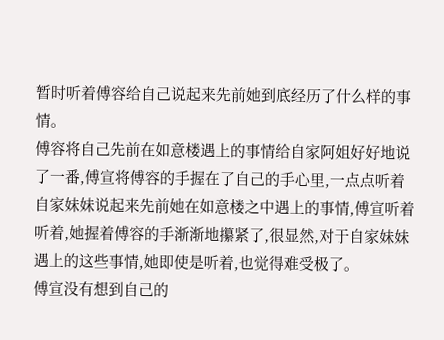暂时听着傅容给自己说起来先前她到底经历了什么样的事情。
傅容将自己先前在如意楼遇上的事情给自家阿姐好好地说了一番,傅宣将傅容的手握在了自己的手心里,一点点听着自家妹妹说起来先前她在如意楼之中遇上的事情,傅宣听着听着,她握着傅容的手渐渐地攥紧了,很显然,对于自家妹妹遇上的这些事情,她即使是听着,也觉得难受极了。
傅宣没有想到自己的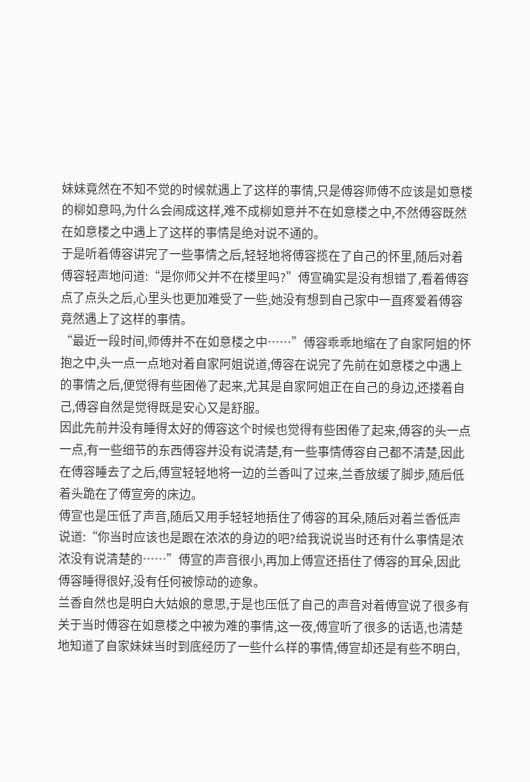妹妹竟然在不知不觉的时候就遇上了这样的事情,只是傅容师傅不应该是如意楼的柳如意吗,为什么会闹成这样,难不成柳如意并不在如意楼之中,不然傅容既然在如意楼之中遇上了这样的事情是绝对说不通的。
于是听着傅容讲完了一些事情之后,轻轻地将傅容揽在了自己的怀里,随后对着傅容轻声地问道:“是你师父并不在楼里吗?”傅宣确实是没有想错了,看着傅容点了点头之后,心里头也更加难受了一些,她没有想到自己家中一直疼爱着傅容竟然遇上了这样的事情。
“最近一段时间,师傅并不在如意楼之中……”傅容乖乖地缩在了自家阿姐的怀抱之中,头一点一点地对着自家阿姐说道,傅容在说完了先前在如意楼之中遇上的事情之后,便觉得有些困倦了起来,尤其是自家阿姐正在自己的身边,还搂着自己,傅容自然是觉得既是安心又是舒服。
因此先前并没有睡得太好的傅容这个时候也觉得有些困倦了起来,傅容的头一点一点,有一些细节的东西傅容并没有说清楚,有一些事情傅容自己都不清楚,因此在傅容睡去了之后,傅宣轻轻地将一边的兰香叫了过来,兰香放缓了脚步,随后低着头跪在了傅宣旁的床边。
傅宣也是压低了声音,随后又用手轻轻地捂住了傅容的耳朵,随后对着兰香低声说道:“你当时应该也是跟在浓浓的身边的吧?给我说说当时还有什么事情是浓浓没有说清楚的……”傅宣的声音很小,再加上傅宣还捂住了傅容的耳朵,因此傅容睡得很好,没有任何被惊动的迹象。
兰香自然也是明白大姑娘的意思,于是也压低了自己的声音对着傅宣说了很多有关于当时傅容在如意楼之中被为难的事情,这一夜,傅宣听了很多的话语,也清楚地知道了自家妹妹当时到底经历了一些什么样的事情,傅宣却还是有些不明白,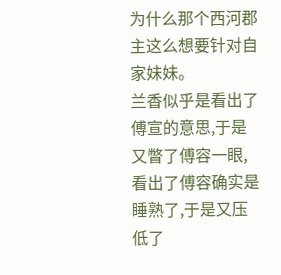为什么那个西河郡主这么想要针对自家妹妹。
兰香似乎是看出了傅宣的意思,于是又瞥了傅容一眼,看出了傅容确实是睡熟了,于是又压低了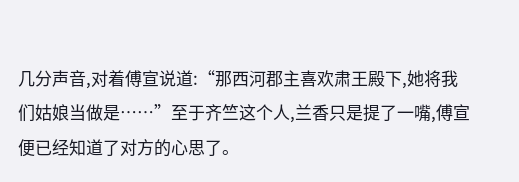几分声音,对着傅宣说道:“那西河郡主喜欢肃王殿下,她将我们姑娘当做是……”至于齐竺这个人,兰香只是提了一嘴,傅宣便已经知道了对方的心思了。